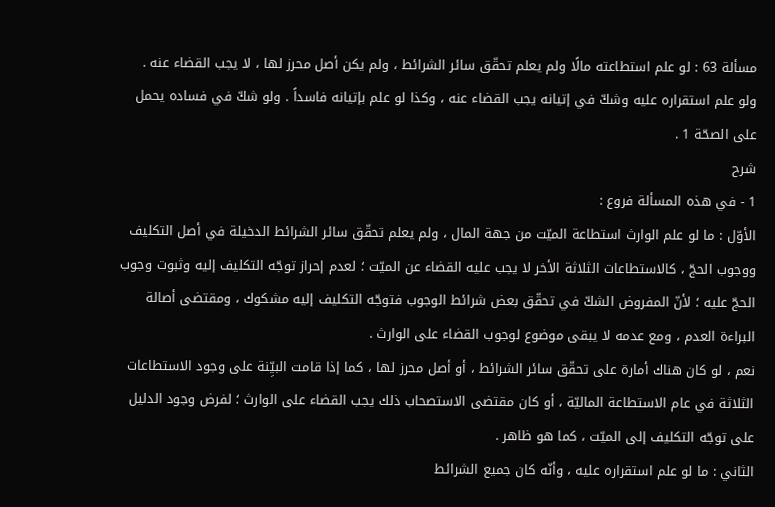مسألة 63 : لو علم استطاعته مالًا ولم يعلم تحقّق سائر الشرائط ، ولم يكن أصل محرز لها ، لا يجب القضاء عنه . ولو علم استقراره عليه وشكّ في إتيانه يجب القضاء عنه ، وكذا لو علم بإتيانه فاسداً . ولو شكّ في فساده يحمل على الصحّة 1 .
شرح
1 - في هذه المسألة فروع :
الأوّل : ما لو علم الوارث استطاعة الميّت من جهة المال ، ولم يعلم تحقّق سائر الشرائط الدخيلة في أصل التكليف ووجوب الحجّ ، كالاستطاعات الثلاثة الأخر لا يجب عليه القضاء عن الميّت ؛ لعدم إحراز توجّه التكليف إليه وثبوت وجوب الحجّ عليه ؛ لأنّ المفروض الشكّ في تحقّق بعض شرائط الوجوب فتوجّه التكليف إليه مشكوك ، ومقتضى أصالة البراءة العدم ، ومع عدمه لا يبقى موضوع لوجوب القضاء على الوارث .
نعم ، لو كان هناك أمارة على تحقّق سائر الشرائط ، أو أصل محرز لها ، كما إذا قامت البيِّنة على وجود الاستطاعات الثلاثة في عام الاستطاعة الماليّة ، أو كان مقتضى الاستصحاب ذلك يجب القضاء على الوارث ؛ لفرض وجود الدليل على توجّه التكليف إلى الميّت ، كما هو ظاهر .
الثاني : ما لو علم استقراره عليه ، وأنّه كان جميع الشرائط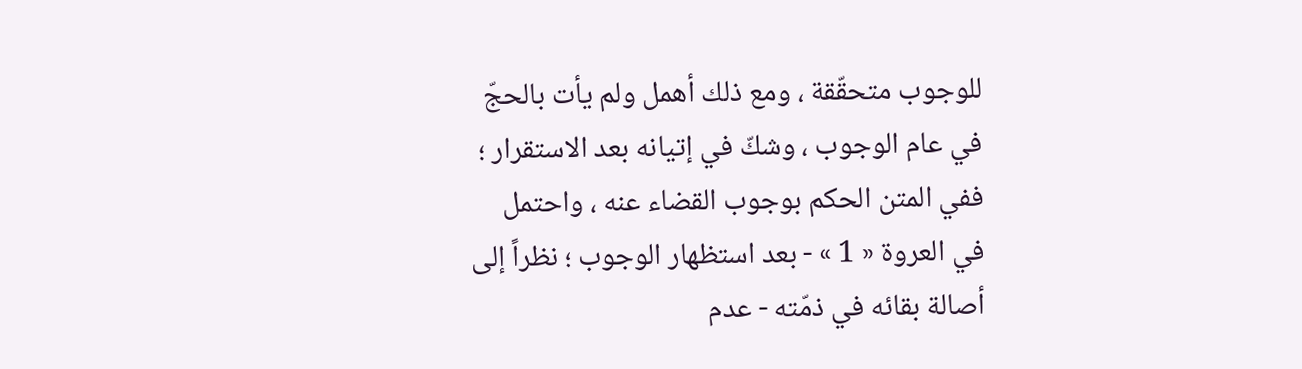للوجوب متحقّقة ، ومع ذلك أهمل ولم يأت بالحجّ في عام الوجوب ، وشكّ في إتيانه بعد الاستقرار ؛ ففي المتن الحكم بوجوب القضاء عنه ، واحتمل في العروة « 1 » - بعد استظهار الوجوب ؛ نظراً إلى أصالة بقائه في ذمّته - عدم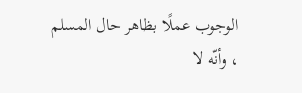الوجوب عملًا بظاهر حال المسلم ، وأنّه لا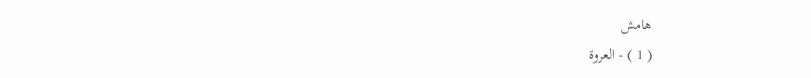هامش
( 1 ) - العروة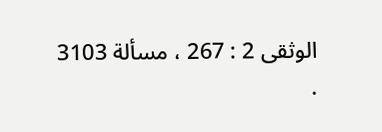الوثقى 2 : 267 ، مسألة 3103 .